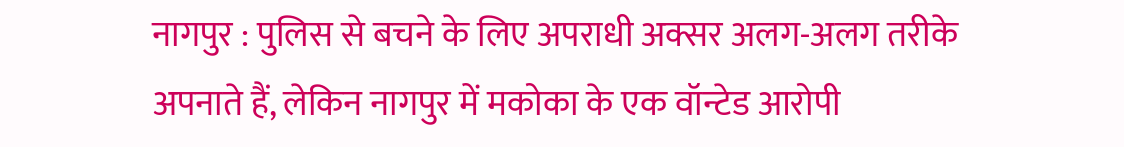नागपुर : पुलिस से बचने के लिए अपराधी अक्सर अलग-अलग तरीके अपनाते हैं, लेकिन नागपुर में मकोका के एक वॉन्टेड आरोपी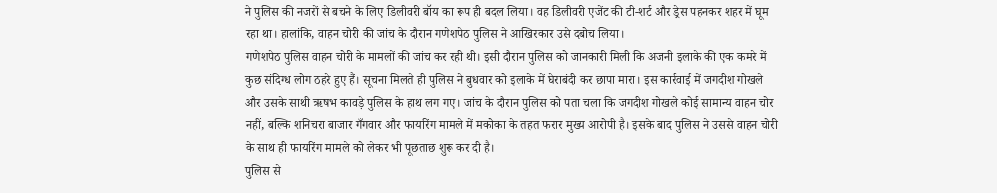ने पुलिस की नजरों से बचने के लिए डिलीवरी बॉय का रूप ही बदल लिया। वह डिलीवरी एजेंट की टी-शर्ट और ड्रेस पहनकर शहर में घूम रहा था। हालांकि, वाहन चोरी की जांच के दौरान गणेशपेठ पुलिस ने आखिरकार उसे दबोच लिया।
गणेशपेठ पुलिस वाहन चोरी के मामलों की जांच कर रही थी। इसी दौरान पुलिस को जानकारी मिली कि अजनी इलाके की एक कमरे में कुछ संदिग्ध लोग ठहरे हुए हैं। सूचना मिलते ही पुलिस ने बुधवार को इलाके में घेराबंदी कर छापा मारा। इस कार्रवाई में जगदीश गोखले और उसके साथी ऋषभ कावड़े पुलिस के हाथ लग गए। जांच के दौरान पुलिस को पता चला कि जगदीश गोखले कोई सामान्य वाहन चोर नहीं, बल्कि शनिचरा बाजार गँगवार और फायरिंग मामले में मकोका के तहत फरार मुख्य आरोपी है। इसके बाद पुलिस ने उससे वाहन चोरी के साथ ही फायरिंग मामले को लेकर भी पूछताछ शुरू कर दी है।
पुलिस से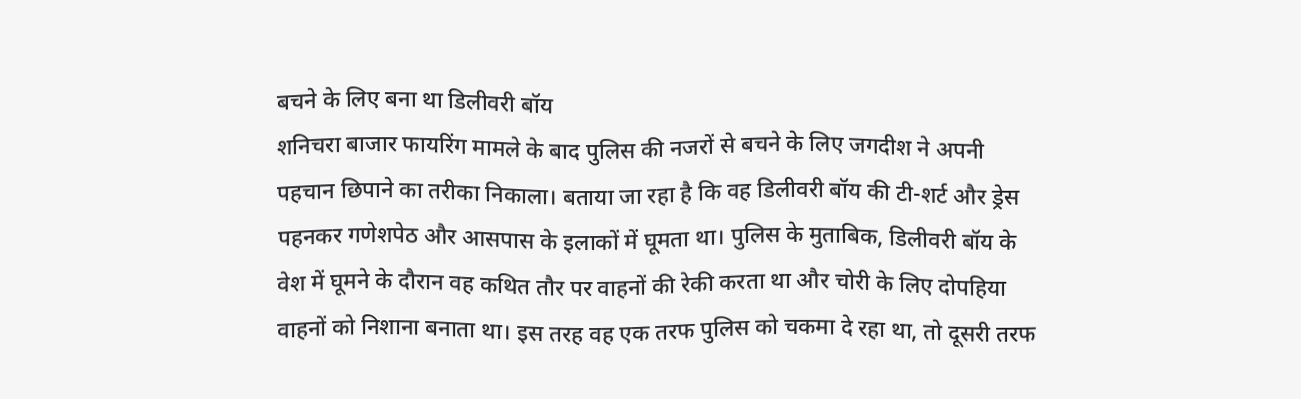बचने के लिए बना था डिलीवरी बॉय
शनिचरा बाजार फायरिंग मामले के बाद पुलिस की नजरों से बचने के लिए जगदीश ने अपनी पहचान छिपाने का तरीका निकाला। बताया जा रहा है कि वह डिलीवरी बॉय की टी-शर्ट और ड्रेस पहनकर गणेशपेठ और आसपास के इलाकों में घूमता था। पुलिस के मुताबिक, डिलीवरी बॉय के वेश में घूमने के दौरान वह कथित तौर पर वाहनों की रेकी करता था और चोरी के लिए दोपहिया वाहनों को निशाना बनाता था। इस तरह वह एक तरफ पुलिस को चकमा दे रहा था, तो दूसरी तरफ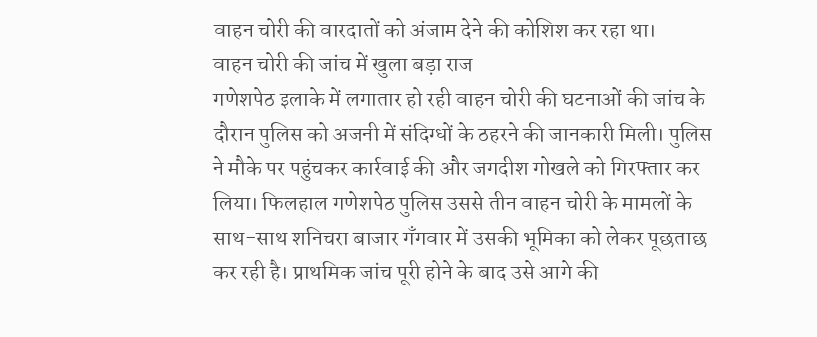वाहन चोरी की वारदातों को अंजाम देने की कोशिश कर रहा था।
वाहन चोरी की जांच में खुला बड़ा राज
गणेशपेठ इलाके में लगातार हो रही वाहन चोरी की घटनाओं की जांच के दौरान पुलिस को अजनी में संदिग्धों के ठहरने की जानकारी मिली। पुलिस ने मौके पर पहुंचकर कार्रवाई की और जगदीश गोखले को गिरफ्तार कर लिया। फिलहाल गणेशपेठ पुलिस उससे तीन वाहन चोरी के मामलों के साथ-साथ शनिचरा बाजार गँगवार में उसकी भूमिका को लेकर पूछताछ कर रही है। प्राथमिक जांच पूरी होने के बाद उसे आगे की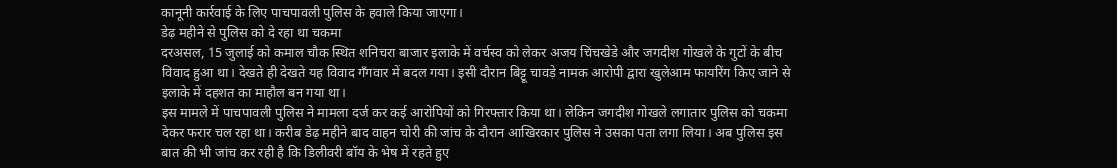कानूनी कार्रवाई के लिए पाचपावली पुलिस के हवाले किया जाएगा।
डेढ़ महीने से पुलिस को दे रहा था चकमा
दरअसल, 15 जुलाई को कमाल चौक स्थित शनिचरा बाजार इलाके में वर्चस्व को लेकर अजय चिंचखेडे और जगदीश गोखले के गुटों के बीच विवाद हुआ था। देखते ही देखते यह विवाद गँगवार में बदल गया। इसी दौरान बिट्टू चावड़े नामक आरोपी द्वारा खुलेआम फायरिंग किए जाने से इलाके में दहशत का माहौल बन गया था।
इस मामले में पाचपावली पुलिस ने मामला दर्ज कर कई आरोपियों को गिरफ्तार किया था। लेकिन जगदीश गोखले लगातार पुलिस को चकमा देकर फरार चल रहा था। करीब डेढ़ महीने बाद वाहन चोरी की जांच के दौरान आखिरकार पुलिस ने उसका पता लगा लिया। अब पुलिस इस बात की भी जांच कर रही है कि डिलीवरी बॉय के भेष में रहते हुए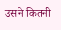उसने कितनी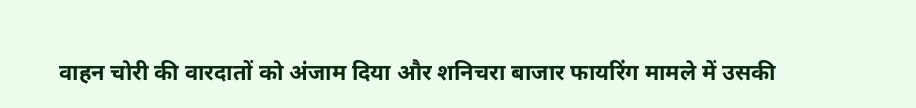वाहन चोरी की वारदातों को अंजाम दिया और शनिचरा बाजार फायरिंग मामले में उसकी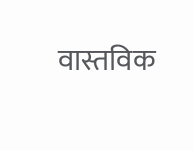वास्तविक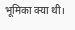भूमिका क्या थी।